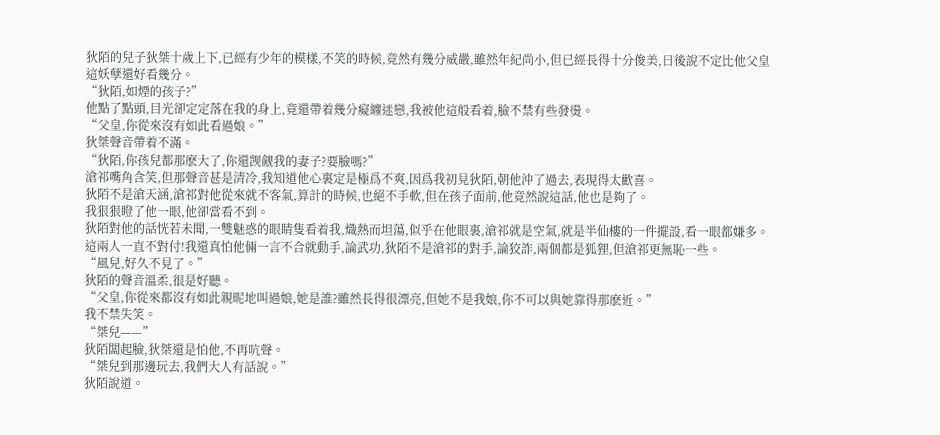狄陌的兒子狄桀十歲上下,已經有少年的模樣,不笑的時候,竟然有幾分威嚴,雖然年紀尚小,但已經長得十分俊美,日後說不定比他父皇這妖孽還好看幾分。
“狄陌,如煙的孩子?”
他點了點頭,目光卻定定落在我的身上,竟還帶着幾分癡纏迷戀,我被他這般看着,臉不禁有些發燙。
“父皇,你從來沒有如此看過娘。”
狄桀聲音帶着不滿。
“狄陌,你孩兒都那麽大了,你還觊觎我的妻子?要臉嗎?”
滄祁嘴角含笑,但那聲音甚是清冷,我知道他心裏定是極爲不爽,因爲我初見狄陌,朝他沖了過去,表現得太歡喜。
狄陌不是滄天涵,滄祁對他從來就不客氣,算計的時候,也絕不手軟,但在孩子面前,他竟然說這話,他也是夠了。
我狠狠瞪了他一眼,他卻當看不到。
狄陌對他的話恍若未聞,一雙魅惑的眼睛隻看着我,熾熱而坦蕩,似乎在他眼裏,滄祁就是空氣,就是半仙樓的一件擺設,看一眼都嫌多。
這兩人一直不對付!我還真怕他倆一言不合就動手,論武功,狄陌不是滄祁的對手,論狡詐,兩個都是狐狸,但滄祁更無恥一些。
“風兒,好久不見了。”
狄陌的聲音溫柔,很是好聽。
“父皇,你從來都沒有如此親昵地叫過娘,她是誰?雖然長得很漂亮,但她不是我娘,你不可以與她靠得那麽近。”
我不禁失笑。
“桀兒——”
狄陌闆起臉,狄桀還是怕他,不再吭聲。
“桀兒到那邊玩去,我們大人有話說。”
狄陌說道。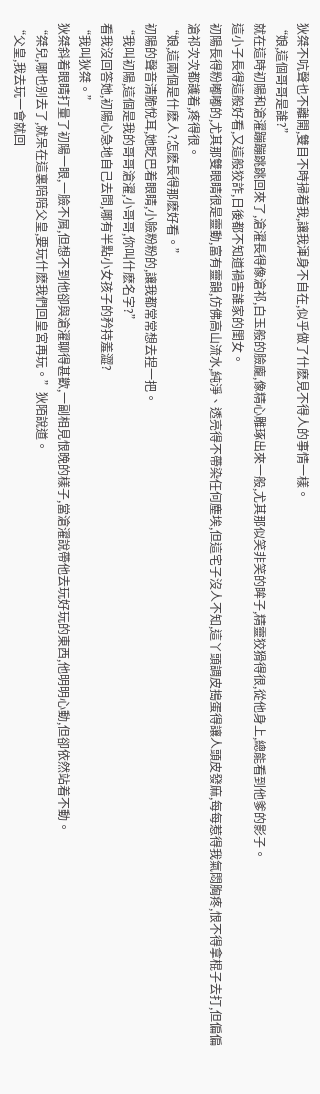狄桀不吭聲也不離開,雙目不時掃着我,讓我渾身不自在,似乎做了什麽見不得人的事情一樣。
“娘,這個哥哥是誰?”
就在這時初陽和滄濯蹦蹦跳跳回來了,滄濯長得像滄祁,白玉般的臉龐,像精心雕琢出來一般,尤其那似笑非笑的眸子,精靈狡猾得很,從他身上,總能看到他爹的影子。
這小子長得這般好看,又這般狡詐,日後都不知道禍害誰家的閨女。
初陽長得粉嘟嘟的,尤其那雙眼睛很是靈動,富有靈韻,仿佛高山流水,純淨、透亮得不帶染任何塵埃,但這宅子沒人不知,這丫頭調皮搗蛋得讓人頭皮發麻,每每惹得我氣悶胸疼,恨不得拿棍子去打,但偏偏滄祁次次都護着,疼得很。
“娘,這兩個是什麽人?怎麽長得那麽好看。”
初陽的聲音清脆悅耳,她眨巴着眼睛,小臉粉粉的,讓我都常常想去捏一把。
“我叫初陽,這個是我的哥哥滄濯,小哥哥,你叫什麽名字?”
看我沒回答她,初陽心急地自己去問,哪有半點小女孩子的矜持羞澀?
“我叫狄桀。”
狄桀斜着眼睛打量了初陽一眼,一臉不屑,但想不到他卻與滄濯聊得甚歡,一副相見恨晚的樣子,當滄濯說帶他去玩好玩的東西,他明明心動,但卻依然站着不動。
“桀兒,哪也别去了,就呆在這裏陪陪父皇,要玩什麽我們回皇宮再玩。”狄陌說道。
“父皇,我去玩一會就回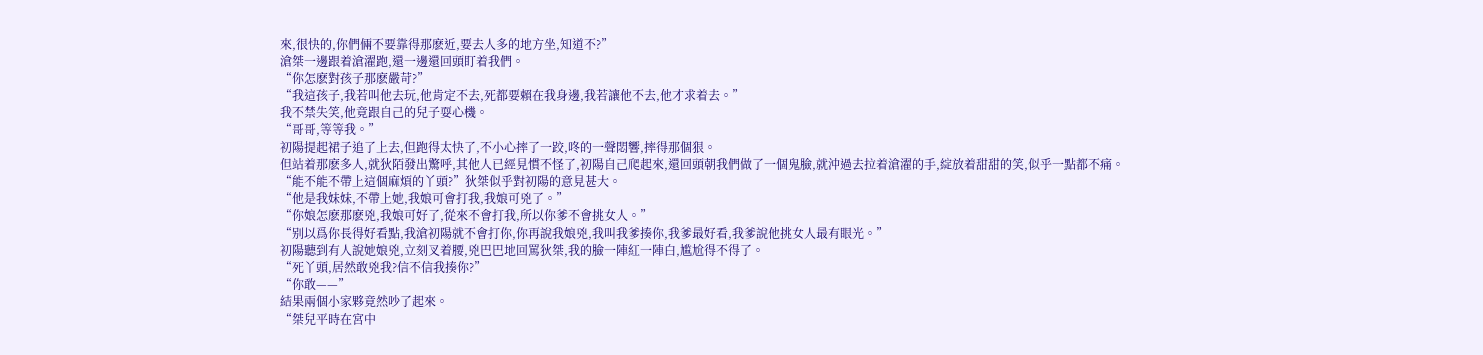來,很快的,你們倆不要靠得那麽近,要去人多的地方坐,知道不?”
滄桀一邊跟着滄濯跑,還一邊還回頭盯着我們。
“你怎麽對孩子那麽嚴苛?”
“我這孩子,我若叫他去玩,他肯定不去,死都要賴在我身邊,我若讓他不去,他才求着去。”
我不禁失笑,他竟跟自己的兒子耍心機。
“哥哥,等等我。”
初陽提起裙子追了上去,但跑得太快了,不小心摔了一跤,咚的一聲悶響,摔得那個狠。
但站着那麽多人,就狄陌發出驚呼,其他人已經見慣不怪了,初陽自己爬起來,還回頭朝我們做了一個鬼臉,就沖過去拉着滄濯的手,綻放着甜甜的笑,似乎一點都不痛。
“能不能不帶上這個麻煩的丫頭?”狄桀似乎對初陽的意見甚大。
“他是我妹妹,不帶上她,我娘可會打我,我娘可兇了。”
“你娘怎麽那麽兇,我娘可好了,從來不會打我,所以你爹不會挑女人。”
“别以爲你長得好看點,我滄初陽就不會打你,你再說我娘兇,我叫我爹揍你,我爹最好看,我爹說他挑女人最有眼光。”
初陽聽到有人說她娘兇,立刻叉着腰,兇巴巴地回罵狄桀,我的臉一陣紅一陣白,尴尬得不得了。
“死丫頭,居然敢兇我?信不信我揍你?”
“你敢——”
結果兩個小家夥竟然吵了起來。
“桀兒平時在宮中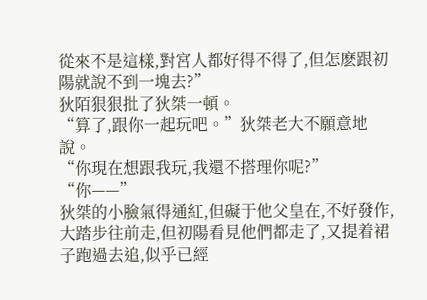從來不是這樣,對宮人都好得不得了,但怎麽跟初陽就說不到一塊去?”
狄陌狠狠批了狄桀一頓。
“算了,跟你一起玩吧。”狄桀老大不願意地說。
“你現在想跟我玩,我還不搭理你呢?”
“你——”
狄桀的小臉氣得通紅,但礙于他父皇在,不好發作,大踏步往前走,但初陽看見他們都走了,又提着裙子跑過去追,似乎已經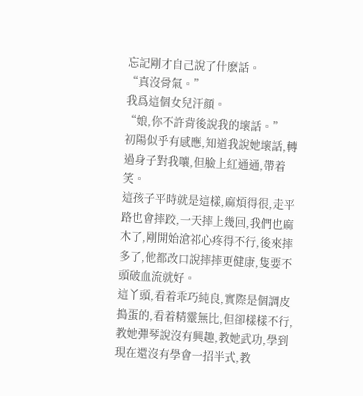忘記剛才自己說了什麽話。
“真沒骨氣。”
我爲這個女兒汗顔。
“娘,你不許背後說我的壞話。”
初陽似乎有感應,知道我說她壞話,轉過身子對我嚷,但臉上紅通通,帶着笑。
這孩子平時就是這樣,麻煩得很,走平路也會摔跤,一天摔上幾回,我們也麻木了,剛開始滄祁心疼得不行,後來摔多了,他都改口說摔摔更健康,隻要不頭破血流就好。
這丫頭,看着乖巧純良,實際是個調皮搗蛋的,看着精靈無比,但卻樣樣不行,教她彈琴說沒有興趣,教她武功,學到現在還沒有學會一招半式,教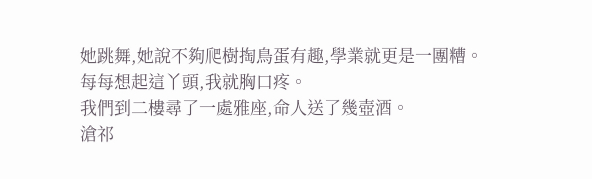她跳舞,她說不夠爬樹掏鳥蛋有趣,學業就更是一團糟。
每每想起這丫頭,我就胸口疼。
我們到二樓尋了一處雅座,命人送了幾壺酒。
滄祁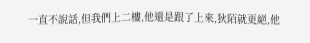一直不說話,但我們上二樓,他還是跟了上來,狄陌就更絕,他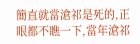簡直就當滄祁是死的,正眼都不瞧一下,當年滄祁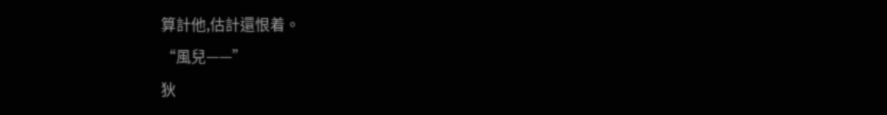算計他,估計還恨着。
“風兒——”
狄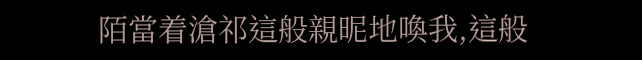陌當着滄祁這般親昵地喚我,這般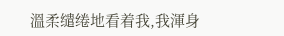溫柔缱绻地看着我,我渾身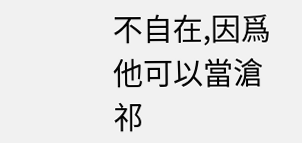不自在,因爲他可以當滄祁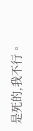是死的,我不行。